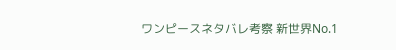ワンピースネタバレ考察 新世界No.1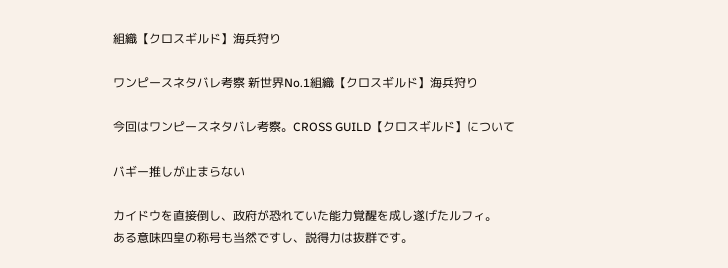組織【クロスギルド】海兵狩り

ワンピースネタバレ考察 新世界No.1組織【クロスギルド】海兵狩り

今回はワンピースネタバレ考察。CROSS GUILD【クロスギルド】について

バギー推しが止まらない

カイドウを直接倒し、政府が恐れていた能力覚醒を成し遂げたルフィ。
ある意味四皇の称号も当然ですし、説得力は抜群です。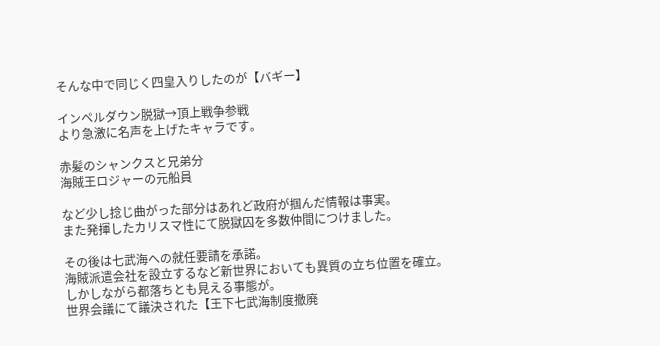そんな中で同じく四皇入りしたのが【バギー】

インペルダウン脱獄→頂上戦争参戦
より急激に名声を上げたキャラです。

赤髪のシャンクスと兄弟分
海賊王ロジャーの元船員

など少し捻じ曲がった部分はあれど政府が掴んだ情報は事実。
また発揮したカリスマ性にて脱獄囚を多数仲間につけました。

その後は七武海への就任要請を承諾。
海賊派遣会社を設立するなど新世界においても異質の立ち位置を確立。
しかしながら都落ちとも見える事態が。
世界会議にて議決された【王下七武海制度撤廃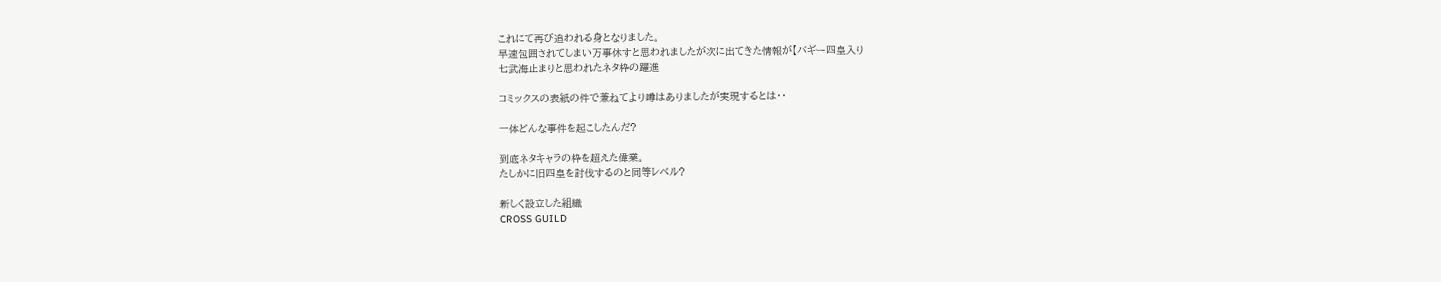これにて再び追われる身となりました。
早速包囲されてしまい万事休すと思われましたが次に出てきた情報が【バギー四皇入り
七武海止まりと思われたネタ枠の躍進

コミックスの表紙の件で兼ねてより噂はありましたが実現するとは‥

一体どんな事件を起こしたんだ?

到底ネタキャラの枠を超えた偉業。
たしかに旧四皇を討伐するのと同等レベル?

新しく設立した組織
CROSS GUILD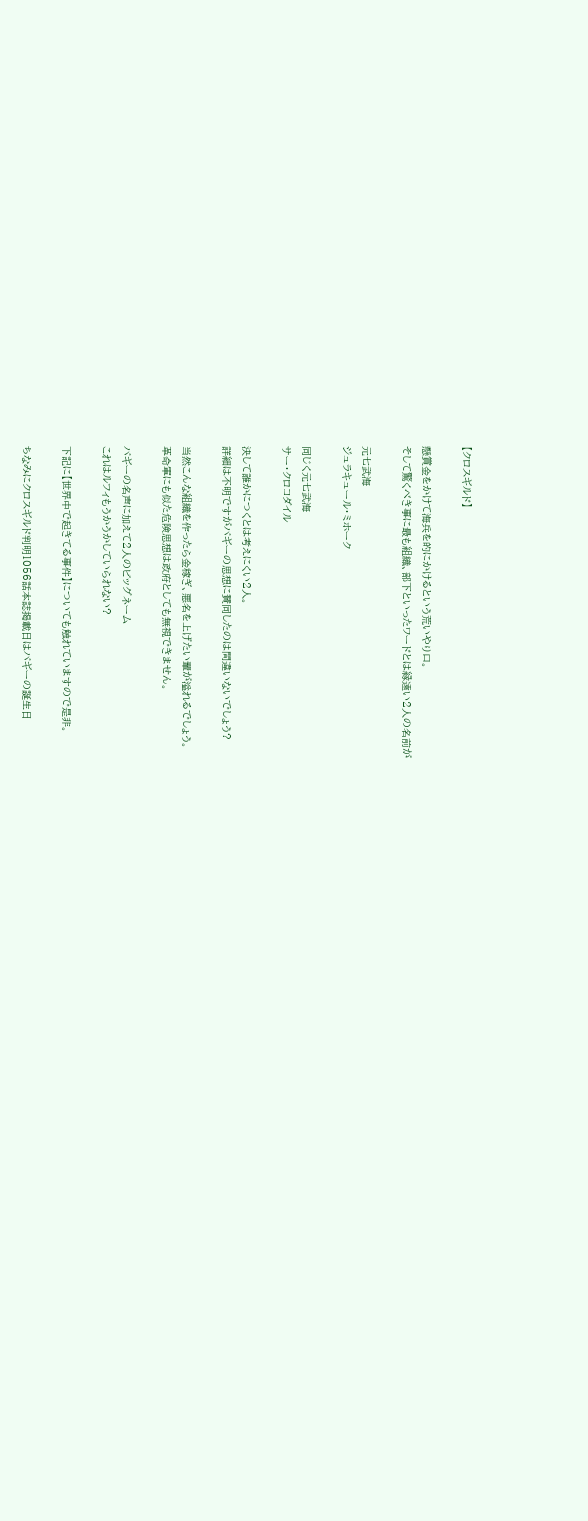【クロスギルド】

懸賞金をかけて海兵を的にかけるという荒いやり口。
そして驚くべき事に最も組織、部下といったワードとは縁遠い2人の名前が

元七武海
ジュラキュール・ミホーク

同じく元七武海
サー・クロコダイル

決して誰かにつくとは考えにくい2人。
詳細は不明ですがバギーの思想に賛同したのは間違いないでしょう?

当然こんな組織を作ったら金稼ぎ、悪名を上げたい輩が溢れるでしょう。
革命軍にも似た危険思想は政府としても無視できません。

バギーの名声に加えて2人のビッグネーム
これはルフィもうかうかしていられない?

下記に【世界中で起きてる事件】についても触れていますので是非。

ちなみにクロスギルド判明1056話本誌掲載日はバギーの誕生日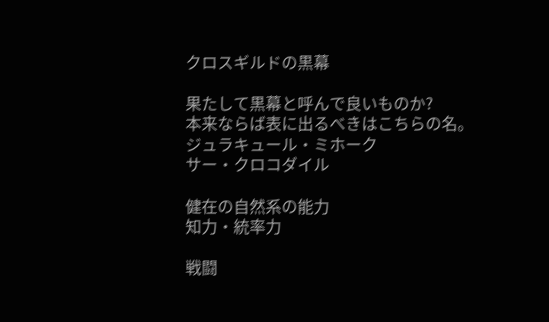クロスギルドの黒幕

果たして黒幕と呼んで良いものか?
本来ならば表に出るべきはこちらの名。
ジュラキュール・ミホーク
サー・クロコダイル

健在の自然系の能力
知力・統率力

戦闘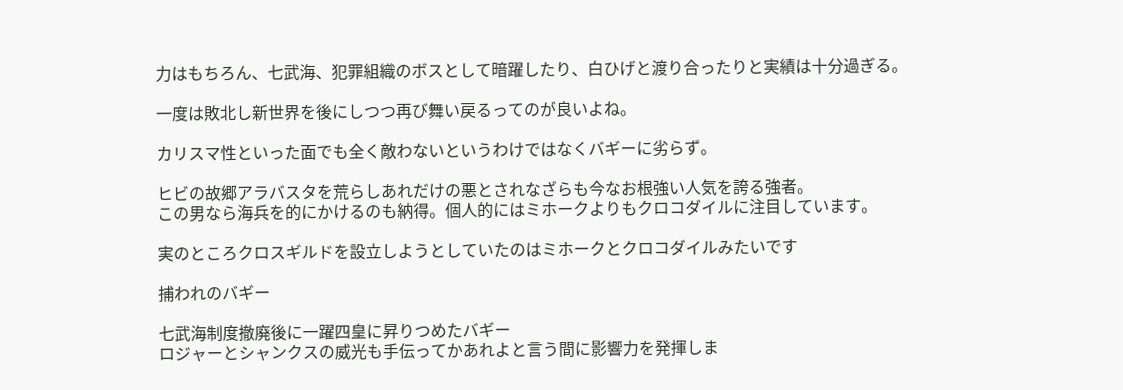力はもちろん、七武海、犯罪組織のボスとして暗躍したり、白ひげと渡り合ったりと実績は十分過ぎる。

一度は敗北し新世界を後にしつつ再び舞い戻るってのが良いよね。

カリスマ性といった面でも全く敵わないというわけではなくバギーに劣らず。

ヒビの故郷アラバスタを荒らしあれだけの悪とされなざらも今なお根強い人気を誇る強者。
この男なら海兵を的にかけるのも納得。個人的にはミホークよりもクロコダイルに注目しています。

実のところクロスギルドを設立しようとしていたのはミホークとクロコダイルみたいです

捕われのバギー

七武海制度撤廃後に一躍四皇に昇りつめたバギー
ロジャーとシャンクスの威光も手伝ってかあれよと言う間に影響力を発揮しま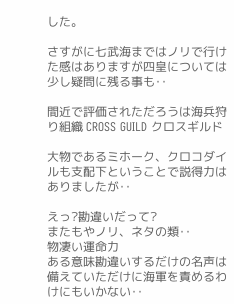した。

さすがに七武海まではノリで行けた感はありますが四皇については少し疑問に残る事も‥

間近で評価されただろうは海兵狩り組織 CROSS GUILD クロスギルド

大物であるミホーク、クロコダイルも支配下ということで説得力はありましたが‥

えっ?勘違いだって?
またもやノリ、ネタの類‥
物凄い運命力
ある意味勘違いするだけの名声は備えていただけに海軍を責めるわけにもいかない‥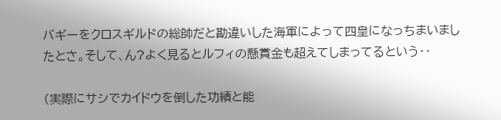バギーをクロスギルドの総帥だと勘違いした海軍によって四皇になっちまいましたとさ。そして、ん?よく見るとルフィの懸賞金も超えてしまってるという‥

(実際にサシでカイドウを倒した功績と能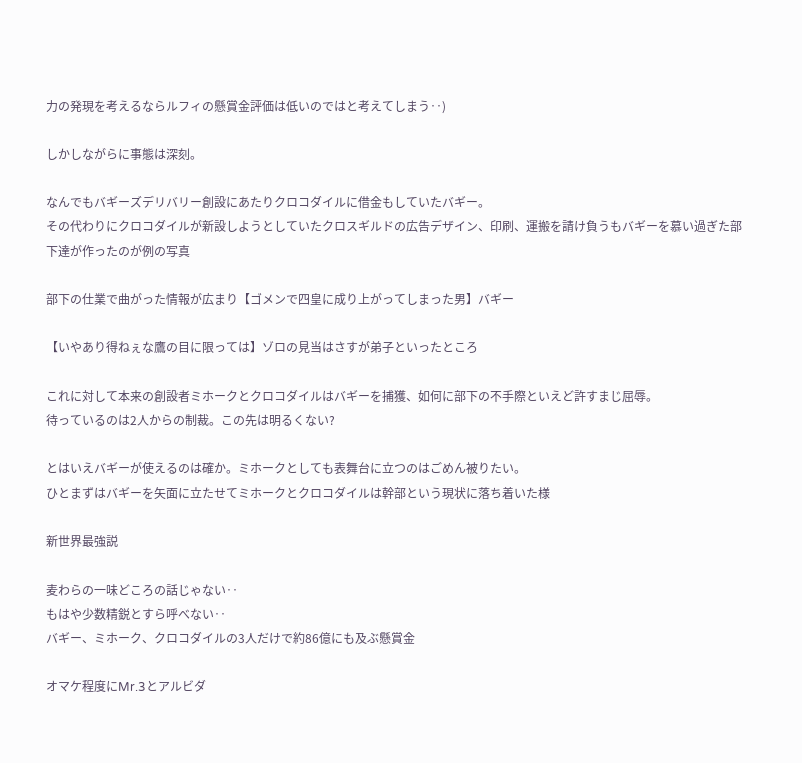力の発現を考えるならルフィの懸賞金評価は低いのではと考えてしまう‥)

しかしながらに事態は深刻。

なんでもバギーズデリバリー創設にあたりクロコダイルに借金もしていたバギー。
その代わりにクロコダイルが新設しようとしていたクロスギルドの広告デザイン、印刷、運搬を請け負うもバギーを慕い過ぎた部下達が作ったのが例の写真

部下の仕業で曲がった情報が広まり【ゴメンで四皇に成り上がってしまった男】バギー

【いやあり得ねぇな鷹の目に限っては】ゾロの見当はさすが弟子といったところ

これに対して本来の創設者ミホークとクロコダイルはバギーを捕獲、如何に部下の不手際といえど許すまじ屈辱。
待っているのは2人からの制裁。この先は明るくない?

とはいえバギーが使えるのは確か。ミホークとしても表舞台に立つのはごめん被りたい。
ひとまずはバギーを矢面に立たせてミホークとクロコダイルは幹部という現状に落ち着いた様

新世界最強説

麦わらの一味どころの話じゃない‥
もはや少数精鋭とすら呼べない‥
バギー、ミホーク、クロコダイルの3人だけで約86億にも及ぶ懸賞金

オマケ程度にMr.3とアルビダ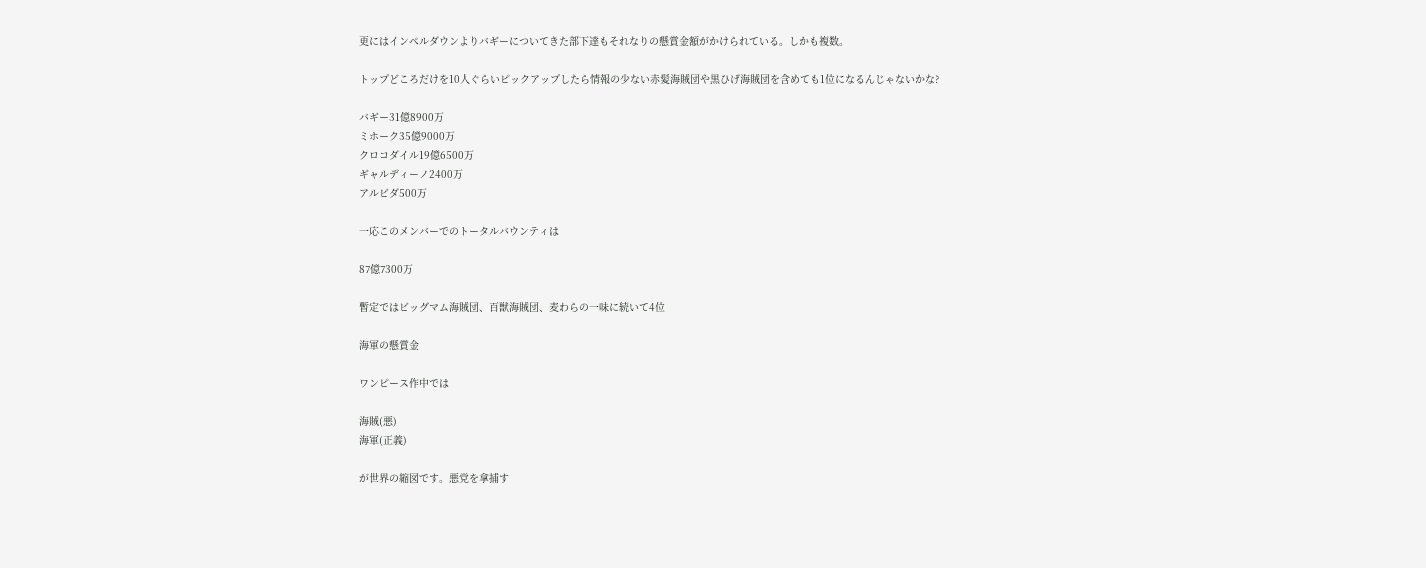更にはインペルダウンよりバギーについてきた部下達もそれなりの懸賞金額がかけられている。しかも複数。

トップどころだけを10人ぐらいピックアップしたら情報の少ない赤髪海賊団や黒ひげ海賊団を含めても1位になるんじゃないかな?

バギー31億8900万
ミホーク35億9000万
クロコダイル19億6500万
ギャルディーノ2400万
アルビダ500万

一応このメンバーでのトータルバウンティは

87億7300万

暫定ではビッグマム海賊団、百獣海賊団、麦わらの一味に続いて4位

海軍の懸賞金

ワンピース作中では

海賊(悪)
海軍(正義)

が世界の縮図です。悪党を拿捕す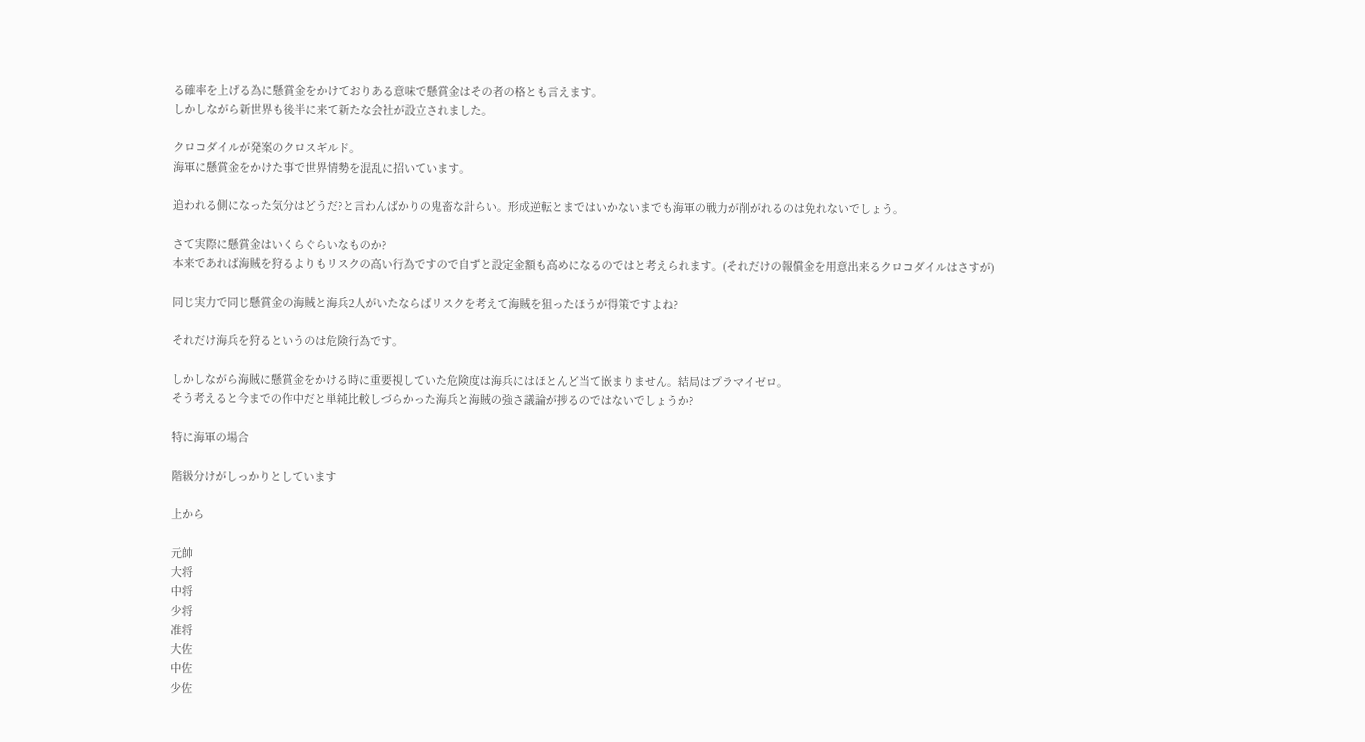る確率を上げる為に懸賞金をかけておりある意味で懸賞金はその者の格とも言えます。
しかしながら新世界も後半に来て新たな会社が設立されました。

クロコダイルが発案のクロスギルド。
海軍に懸賞金をかけた事で世界情勢を混乱に招いています。

追われる側になった気分はどうだ?と言わんばかりの鬼畜な計らい。形成逆転とまではいかないまでも海軍の戦力が削がれるのは免れないでしょう。

さて実際に懸賞金はいくらぐらいなものか?
本来であれば海賊を狩るよりもリスクの高い行為ですので自ずと設定金額も高めになるのではと考えられます。(それだけの報償金を用意出来るクロコダイルはさすが)

同じ実力で同じ懸賞金の海賊と海兵2人がいたならばリスクを考えて海賊を狙ったほうが得策ですよね?

それだけ海兵を狩るというのは危険行為です。

しかしながら海賊に懸賞金をかける時に重要視していた危険度は海兵にはほとんど当て嵌まりません。結局はプラマイゼロ。
そう考えると今までの作中だと単純比較しづらかった海兵と海賊の強さ議論が捗るのではないでしょうか?

特に海軍の場合

階級分けがしっかりとしています

上から

元帥
大将
中将
少将
准将
大佐
中佐
少佐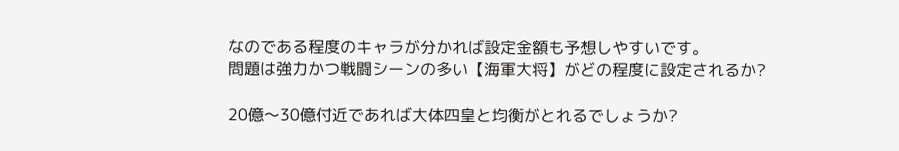なのである程度のキャラが分かれば設定金額も予想しやすいです。
問題は強力かつ戦闘シーンの多い【海軍大将】がどの程度に設定されるか?

20億〜30億付近であれば大体四皇と均衡がとれるでしょうか?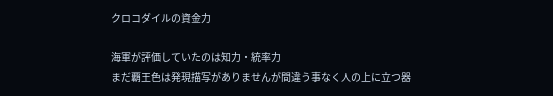クロコダイルの資金力

海軍が評価していたのは知力・統率力
まだ覇王色は発現描写がありませんが間違う事なく人の上に立つ器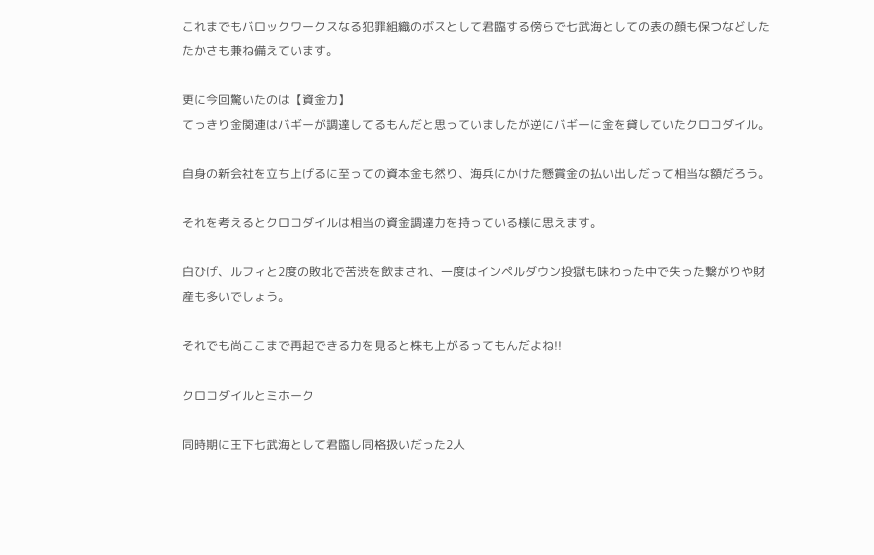これまでもバロックワークスなる犯罪組織のボスとして君臨する傍らで七武海としての表の顔も保つなどしたたかさも兼ね備えています。

更に今回驚いたのは【資金力】
てっきり金関連はバギーが調達してるもんだと思っていましたが逆にバギーに金を貸していたクロコダイル。

自身の新会社を立ち上げるに至っての資本金も然り、海兵にかけた懸賞金の払い出しだって相当な額だろう。

それを考えるとクロコダイルは相当の資金調達力を持っている様に思えます。

白ひげ、ルフィと2度の敗北で苦渋を飲まされ、一度はインペルダウン投獄も味わった中で失った繋がりや財産も多いでしょう。

それでも尚ここまで再起できる力を見ると株も上がるってもんだよね!!

クロコダイルとミホーク

同時期に王下七武海として君臨し同格扱いだった2人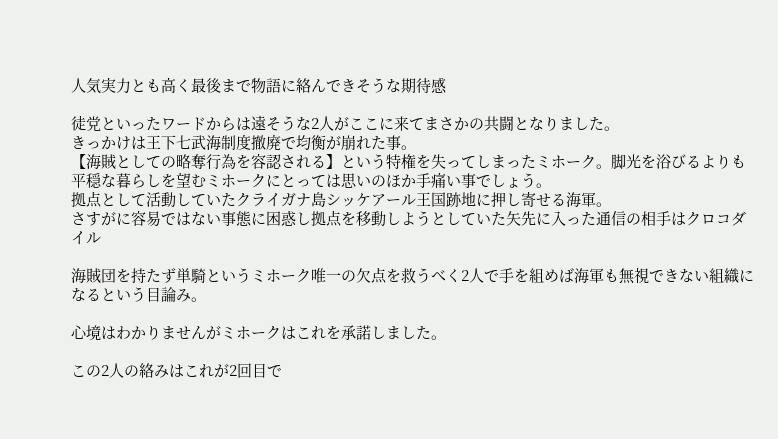人気実力とも高く最後まで物語に絡んできそうな期待感

徒党といったワードからは遠そうな2人がここに来てまさかの共闘となりました。
きっかけは王下七武海制度撤廃で均衡が崩れた事。
【海賊としての略奪行為を容認される】という特権を失ってしまったミホーク。脚光を浴びるよりも平穏な暮らしを望むミホークにとっては思いのほか手痛い事でしょう。
拠点として活動していたクライガナ島シッケアール王国跡地に押し寄せる海軍。
さすがに容易ではない事態に困惑し拠点を移動しようとしていた矢先に入った通信の相手はクロコダイル

海賊団を持たず単騎というミホーク唯一の欠点を救うべく2人で手を組めば海軍も無視できない組織になるという目論み。

心境はわかりませんがミホークはこれを承諾しました。

この2人の絡みはこれが2回目で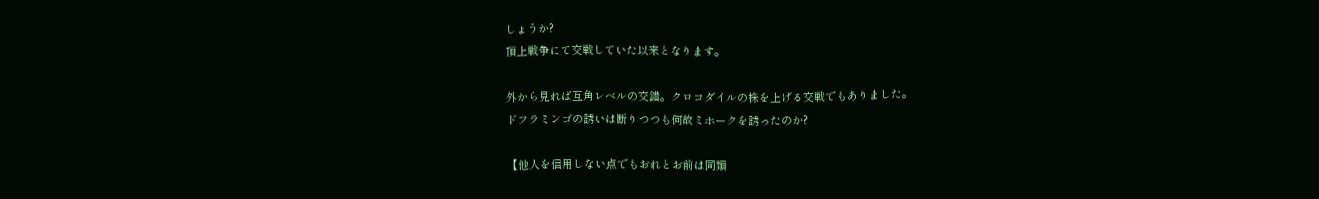しょうか?
頂上戦争にて交戦していた以来となります。

外から見れば互角レベルの交錯。クロコダイルの株を上げる交戦でもありました。
ドフラミンゴの誘いは断りつつも何故ミホークを誘ったのか?

【他人を信用しない点でもおれとお前は同類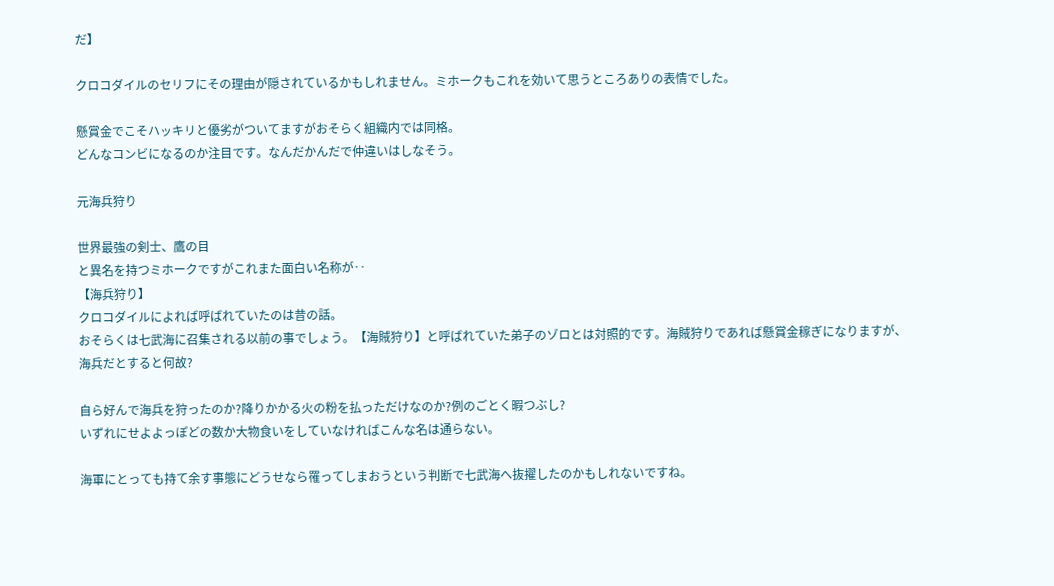だ】

クロコダイルのセリフにその理由が隠されているかもしれません。ミホークもこれを効いて思うところありの表情でした。

懸賞金でこそハッキリと優劣がついてますがおそらく組織内では同格。
どんなコンビになるのか注目です。なんだかんだで仲違いはしなそう。

元海兵狩り

世界最強の剣士、鷹の目
と異名を持つミホークですがこれまた面白い名称が‥
【海兵狩り】
クロコダイルによれば呼ばれていたのは昔の話。
おそらくは七武海に召集される以前の事でしょう。【海賊狩り】と呼ばれていた弟子のゾロとは対照的です。海賊狩りであれば懸賞金稼ぎになりますが、海兵だとすると何故?

自ら好んで海兵を狩ったのか?降りかかる火の粉を払っただけなのか?例のごとく暇つぶし?
いずれにせよよっぽどの数か大物食いをしていなければこんな名は通らない。

海軍にとっても持て余す事態にどうせなら罹ってしまおうという判断で七武海へ抜擢したのかもしれないですね。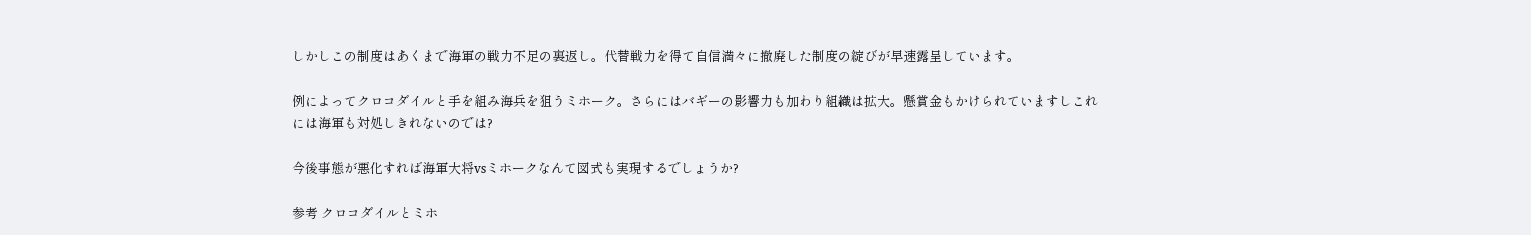しかしこの制度はあくまで海軍の戦力不足の裏返し。代替戦力を得て自信満々に撤廃した制度の綻びが早速露呈しています。

例によってクロコダイルと手を組み海兵を狙うミホーク。さらにはバギーの影響力も加わり組織は拡大。懸賞金もかけられていますしこれには海軍も対処しきれないのでは?

今後事態が悪化すれば海軍大将vsミホークなんて図式も実現するでしょうか?

参考 クロコダイルとミホ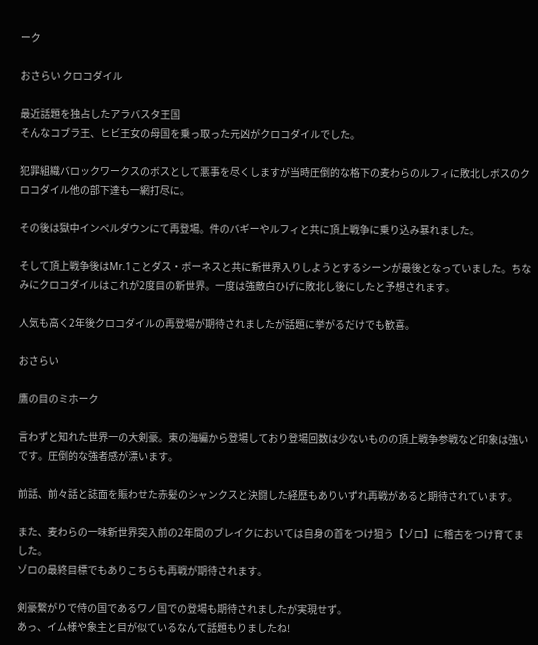ーク

おさらい クロコダイル

最近話題を独占したアラバスタ王国
そんなコブラ王、ヒビ王女の母国を乗っ取った元凶がクロコダイルでした。

犯罪組織バロックワークスのボスとして悪事を尽くしますが当時圧倒的な格下の麦わらのルフィに敗北しボスのクロコダイル他の部下達も一網打尽に。

その後は獄中インペルダウンにて再登場。件のバギーやルフィと共に頂上戦争に乗り込み暴れました。

そして頂上戦争後はMr.1ことダス・ボーネスと共に新世界入りしようとするシーンが最後となっていました。ちなみにクロコダイルはこれが2度目の新世界。一度は強敵白ひげに敗北し後にしたと予想されます。

人気も高く2年後クロコダイルの再登場が期待されましたが話題に挙がるだけでも歓喜。

おさらい

鷹の目のミホーク

言わずと知れた世界一の大剣豪。東の海編から登場しており登場回数は少ないものの頂上戦争参戦など印象は強いです。圧倒的な強者感が漂います。

前話、前々話と誌面を賑わせた赤髪のシャンクスと決闘した経歴もありいずれ再戦があると期待されています。

また、麦わらの一味新世界突入前の2年間のブレイクにおいては自身の首をつけ狙う【ゾロ】に稽古をつけ育てました。
ゾロの最終目標でもありこちらも再戦が期待されます。

剣豪繋がりで侍の国であるワノ国での登場も期待されましたが実現せず。
あっ、イム様や象主と目が似ているなんて話題もりましたね!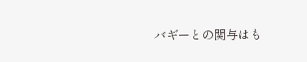バギーとの関与はも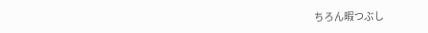ちろん暇つぶし